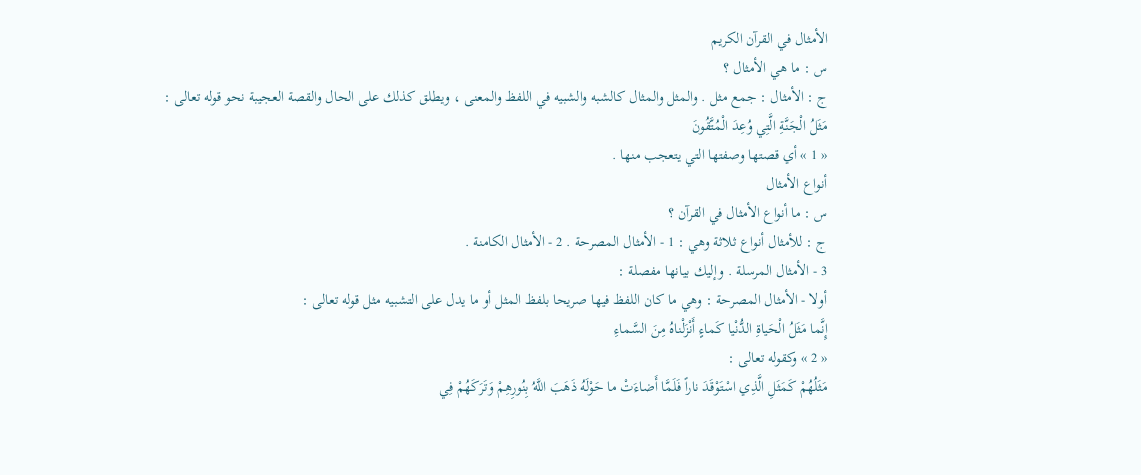الأمثال في القرآن الكريم
س : ما هي الأمثال ؟
ج : الأمثال : جمع مثل . والمثل والمثال كالشبه والشبيه في اللفظ والمعنى ، ويطلق كذلك على الحال والقصة العجيبة نحو قوله تعالى :
مَثَلُ الْجَنَّةِ الَّتِي وُعِدَ الْمُتَّقُونَ
« 1 » أي قصتها وصفتها التي يتعجب منها .
أنواع الأمثال
س : ما أنواع الأمثال في القرآن ؟
ج : للأمثال أنواع ثلاثة وهي : 1 - الأمثال المصرحة . 2 - الأمثال الكامنة .
3 - الأمثال المرسلة . وإليك بيانها مفصلة :
أولا - الأمثال المصرحة : وهي ما كان اللفظ فيها صريحا بلفظ المثل أو ما يدل على التشبيه مثل قوله تعالى :
إِنَّما مَثَلُ الْحَياةِ الدُّنْيا كَماءٍ أَنْزَلْناهُ مِنَ السَّماءِ
« 2 » وكقوله تعالى :
مَثَلُهُمْ كَمَثَلِ الَّذِي اسْتَوْقَدَ ناراً فَلَمَّا أَضاءَتْ ما حَوْلَهُ ذَهَبَ اللَّهُ بِنُورِهِمْ وَتَرَكَهُمْ فِي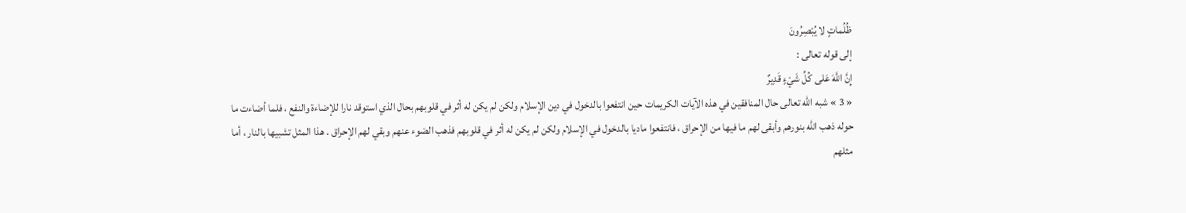ظُلُماتٍ لا يُبْصِرُونَ
إلى قوله تعالى :
إِنَّ اللَّهَ عَلى كُلِّ شَيْءٍ قَدِيرٌ
« 3 » شبه الله تعالى حال المنافقين في هذه الآيات الكريمات حين انتفعوا بالدخول في دين الإسلام ولكن لم يكن له أثر في قلوبهم بحال الذي استوقد نارا للإضاءة والنفع ، فلما أضاءت ما حوله ذهب الله بنورهم وأبقى لهم ما فيها من الإحراق ، فانتفعوا ماديا بالدخول في الإسلام ولكن لم يكن له أثر في قلوبهم فذهب الضوء عنهم وبقي لهم الإحراق . هذا المثل تشبيها بالنار ، أما مثلهم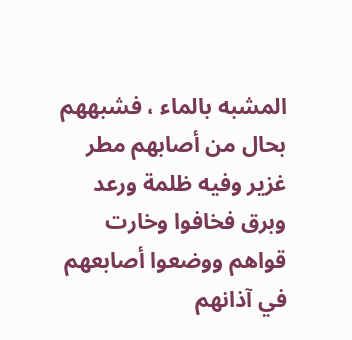المشبه بالماء ، فشبههم بحال من أصابهم مطر غزير وفيه ظلمة ورعد وبرق فخافوا وخارت قواهم ووضعوا أصابعهم في آذانهم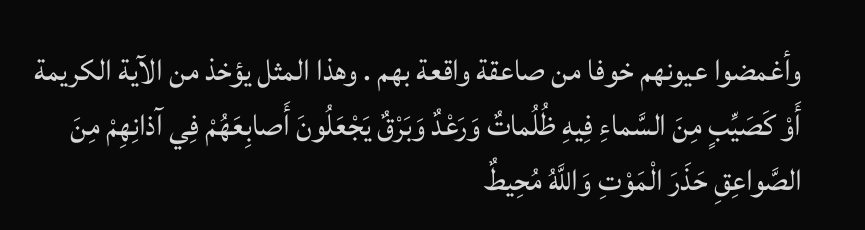وأغمضوا عيونهم خوفا من صاعقة واقعة بهم . وهذا المثل يؤخذ من الآية الكريمة
أَوْ كَصَيِّبٍ مِنَ السَّماءِ فِيهِ ظُلُماتٌ وَرَعْدٌ وَبَرْقٌ يَجْعَلُونَ أَصابِعَهُمْ فِي آذانِهِمْ مِنَ الصَّواعِقِ حَذَرَ الْمَوْتِ وَاللَّهُ مُحِيطٌ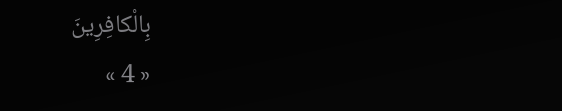بِالْكافِرِينَ
« 4 »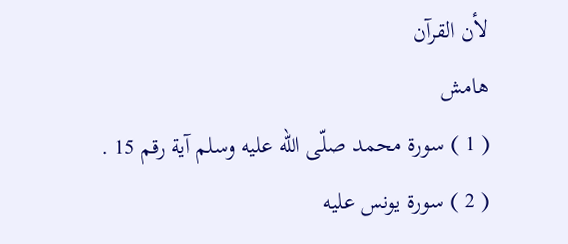لأن القرآن
هامش
( 1 ) سورة محمد صلّى اللّه عليه وسلم آية رقم 15 .
( 2 ) سورة يونس عليه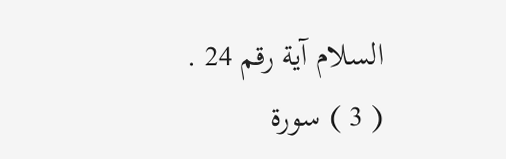السلام آية رقم 24 .
( 3 ) سورة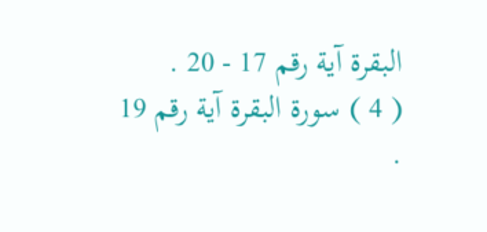البقرة آية رقم 17 - 20 .
( 4 ) سورة البقرة آية رقم 19 .